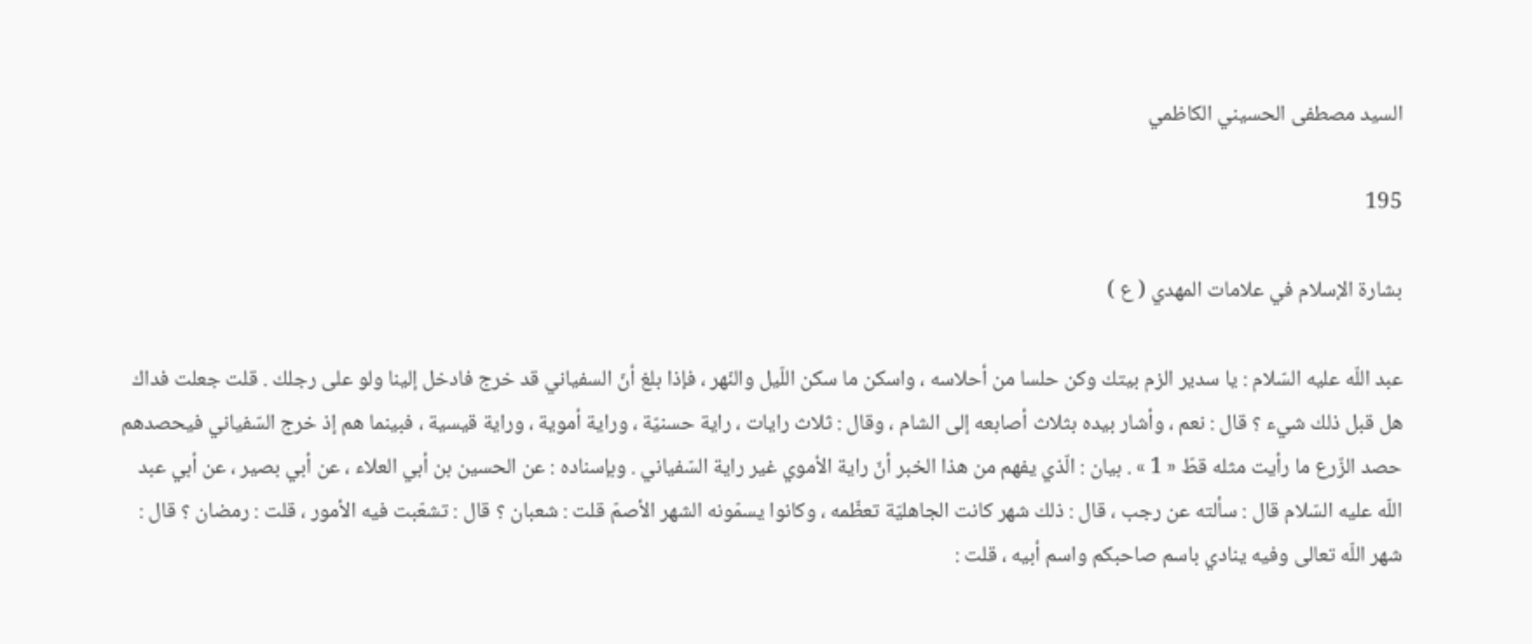السيد مصطفى الحسيني الكاظمي

195

بشارة الإسلام في علامات المهدي ( ع )

عبد اللّه عليه السّلام : يا سدير الزم بيتك وكن حلسا من أحلاسه ، واسكن ما سكن اللّيل والنّهر ، فإذا بلغ أنّ السفياني قد خرج فادخل إلينا ولو على رجلك . قلت جعلت فداك هل قبل ذلك شيء ؟ قال : نعم ، وأشار بيده بثلاث أصابعه إلى الشام ، وقال : ثلاث رايات ، راية حسنيّة ، وراية أموية ، وراية قيسية ، فبينما هم إذ خرج السّفياني فيحصدهم حصد الزّرع ما رأيت مثله قطّ « 1 » . بيان : الّذي يفهم من هذا الخبر أنّ راية الأموي غير راية السّفياني . وبإسناده : عن الحسين بن أبي العلاء ، عن أبي بصير ، عن أبي عبد اللّه عليه السّلام قال : سألته عن رجب ، قال : ذلك شهر كانت الجاهليّة تعظّمه ، وكانوا يسمّونه الشهر الأصمّ قلت : شعبان ؟ قال : تشعّبت فيه الأمور ، قلت : رمضان ؟ قال : شهر اللّه تعالى وفيه ينادي باسم صاحبكم واسم أبيه ، قلت :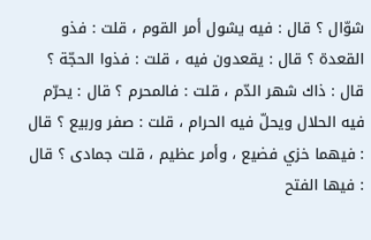شوّال ؟ قال : فيه يشول أمر القوم ، قلت : فذو القعدة ؟ قال : يقعدون فيه ، قلت : فذوا الحجّة ؟ قال : ذاك شهر الدّم ، قلت : فالمحرم ؟ قال : يحرّم فيه الحلال ويحلّ فيه الحرام ، قلت : صفر وربيع ؟ قال : فيهما خزي فضيع ، وأمر عظيم ، قلت جمادى ؟ قال : فيها الفتح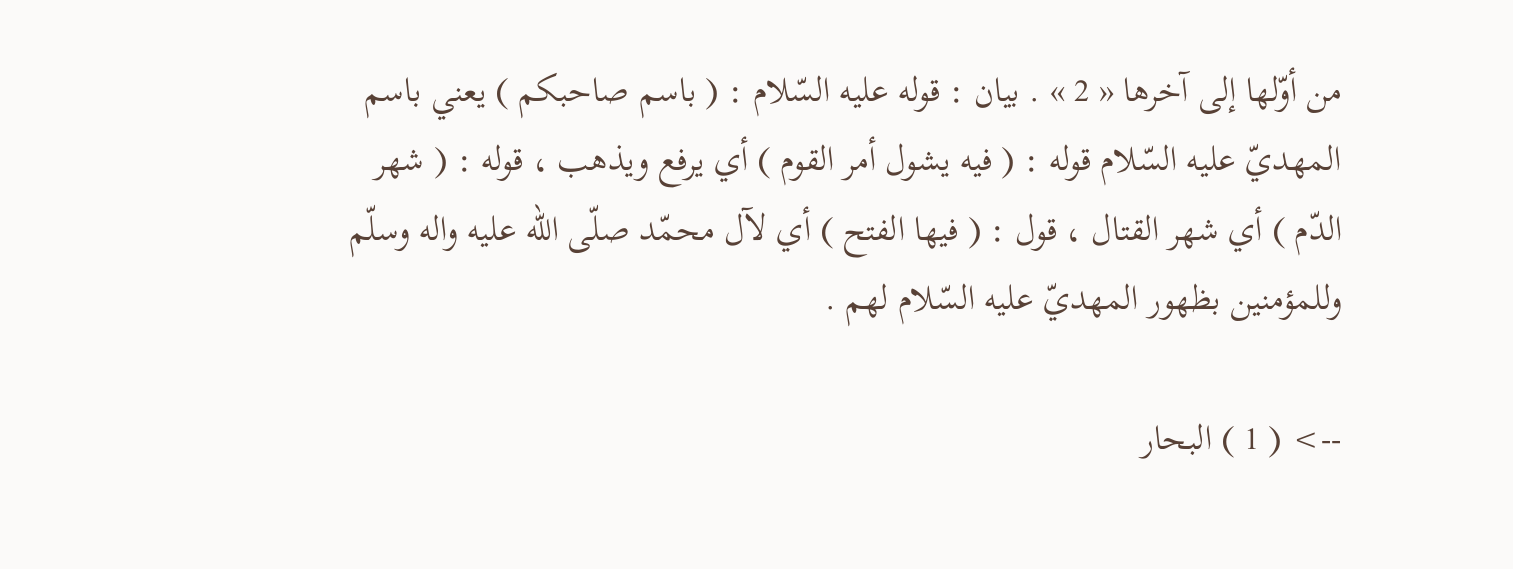من أوّلها إلى آخرها « 2 » . بيان : قوله عليه السّلام : ( باسم صاحبكم ) يعني باسم المهديّ عليه السّلام قوله : ( فيه يشول أمر القوم ) أي يرفع ويذهب ، قوله : ( شهر الدّم ) أي شهر القتال ، قول : ( فيها الفتح ) أي لآل محمّد صلّى اللّه عليه واله وسلّم وللمؤمنين بظهور المهديّ عليه السّلام لهم .

--> ( 1 ) البحار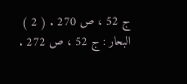ج 52 ، ص 270 . ( 2 ) البحار : ج 52 ، ص 272 .